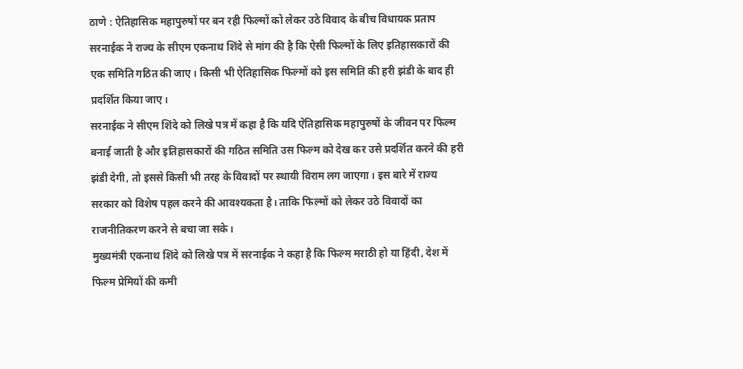ठाणे : ऐतिहासिक महापुरुषों पर बन रही फिल्मों को लेकर उठे विवाद के बीच विधायक प्रताप सरनाईक ने राज्य के सीएम एकनाथ शिंदे से मांग की है कि ऐसी फिल्मों के लिए इतिहासकारों की एक समिति गठित की जाए। किसी भी ऐतिहासिक फिल्मों को इस समिति की हरी झंडी के बाद ही प्रदर्शित किया जाए।
सरनाईक ने सीएम शिंदे को लिखे पत्र में कहा है कि यदि ऐतिहासिक महापुरुषों के जीवन पर फिल्म बनाई जाती है और इतिहासकारों की गठित समिति उस फिल्म को देख कर उसे प्रदर्शित करने की हरी झंडी देगी, तो इससे किसी भी तरह के विवादों पर स्थायी विराम लग जाएगा। इस बारे में राज्य सरकार को विशेष पहल करने की आवश्यकता है। ताकि फिल्मों को लेकर उठे विवादों का राजनीतिकरण करने से बचा जा सके।
मुख्यमंत्री एकनाथ शिंदे को लिखे पत्र में सरनाईक ने कहा है कि फिल्म मराठी हो या हिंदी, देश में फिल्म प्रेमियों की कमी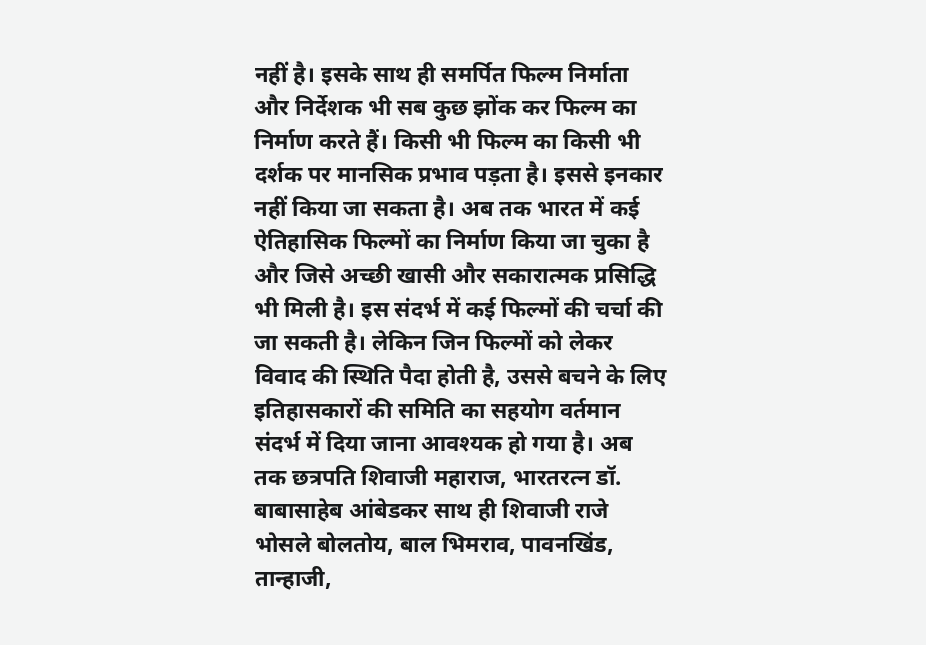नहीं है। इसके साथ ही समर्पित फिल्म निर्माता और निर्देशक भी सब कुछ झोंक कर फिल्म का निर्माण करते हैं। किसी भी फिल्म का किसी भी दर्शक पर मानसिक प्रभाव पड़ता है। इससे इनकार नहीं किया जा सकता है। अब तक भारत में कई ऐतिहासिक फिल्मों का निर्माण किया जा चुका है और जिसे अच्छी खासी और सकारात्मक प्रसिद्धि भी मिली है। इस संदर्भ में कई फिल्मों की चर्चा की जा सकती है। लेकिन जिन फिल्मों को लेकर विवाद की स्थिति पैदा होती है, उससे बचने के लिए इतिहासकारों की समिति का सहयोग वर्तमान संदर्भ में दिया जाना आवश्यक हो गया है। अब तक छत्रपति शिवाजी महाराज, भारतरत्न डॉ. बाबासाहेब आंबेडकर साथ ही शिवाजी राजे भोसले बोलतोय, बाल भिमराव, पावनखिंड, तान्हाजी,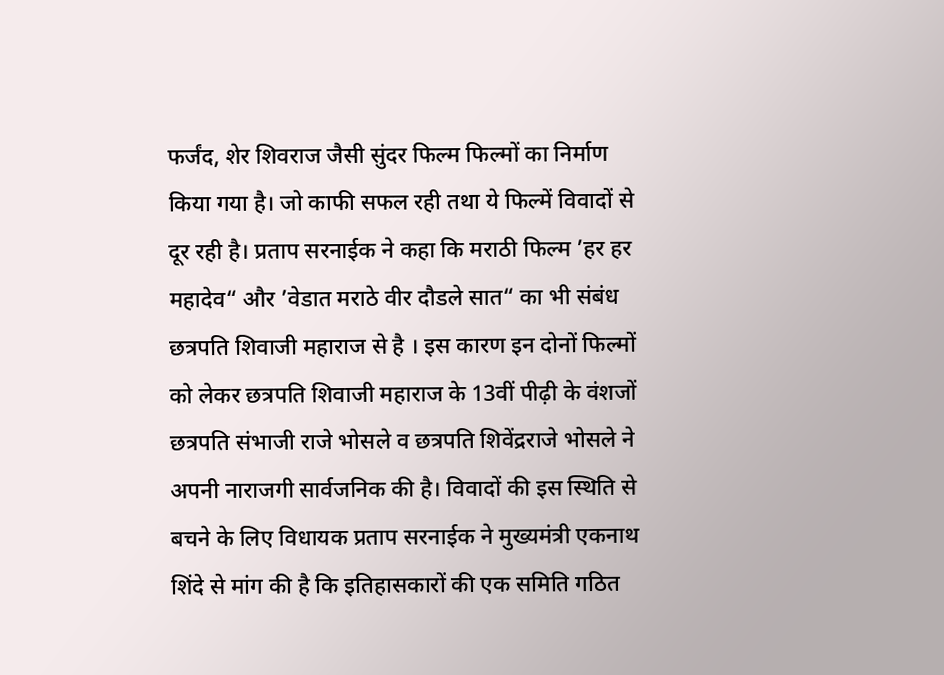फर्जंद, शेर शिवराज जैसी सुंदर फिल्म फिल्मों का निर्माण किया गया है। जो काफी सफल रही तथा ये फिल्में विवादों से दूर रही है। प्रताप सरनाईक ने कहा कि मराठी फिल्म ’हर हर महादेव“ और ’वेडात मराठे वीर दौडले सात“ का भी संबंध छत्रपति शिवाजी महाराज से है । इस कारण इन दोनों फिल्मों को लेकर छत्रपति शिवाजी महाराज के 13वीं पीढ़ी के वंशजों छत्रपति संभाजी राजे भोसले व छत्रपति शिवेंद्रराजे भोसले ने अपनी नाराजगी सार्वजनिक की है। विवादों की इस स्थिति से बचने के लिए विधायक प्रताप सरनाईक ने मुख्यमंत्री एकनाथ शिंदे से मांग की है कि इतिहासकारों की एक समिति गठित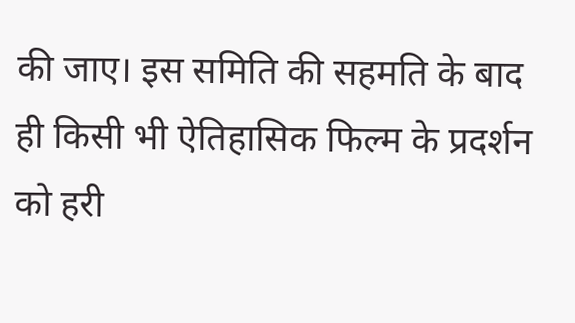की जाए। इस समिति की सहमति के बाद ही किसी भी ऐतिहासिक फिल्म के प्रदर्शन को हरी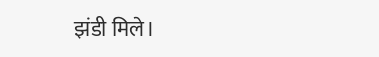झंडी मिले।